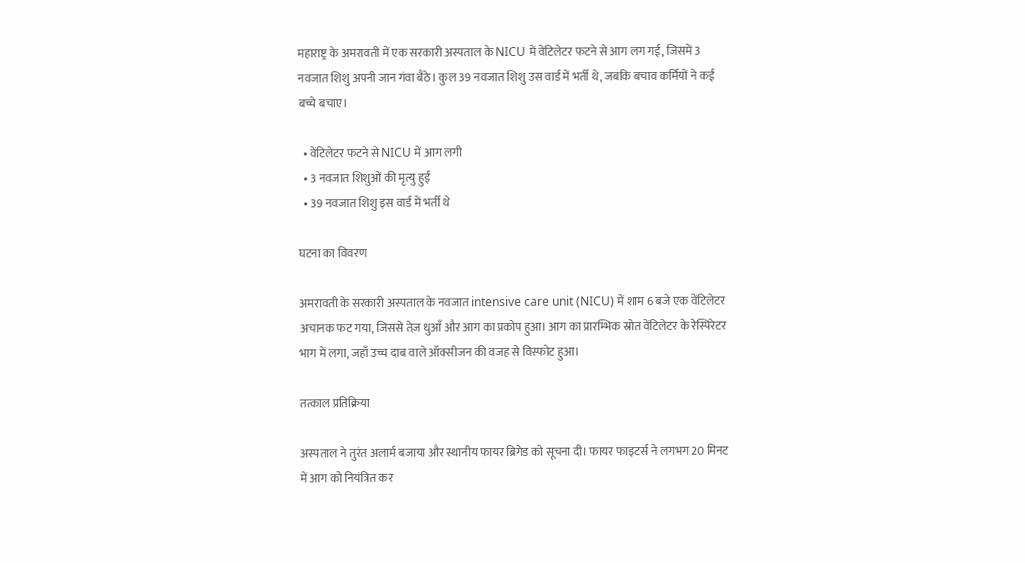महाराष्ट्र के अमरावती में एक सरकारी अस्पताल के NICU में वेंटिलेटर फटने से आग लग गई, जिसमें 3 नवजात शिशु अपनी जान गंवा बैठे। कुल 39 नवजात शिशु उस वार्ड में भर्ती थे, जबकि बचाव कर्मियों ने कई बच्चे बचाए।

  • वेंटिलेटर फटने से NICU में आग लगी
  • 3 नवजात शिशुओं की मृत्यु हुई
  • 39 नवजात शिशु इस वार्ड में भर्ती थे

घटना का विवरण

अमरावती के सरकारी अस्पताल के नवजात intensive care unit (NICU) में शाम 6 बजे एक वेंटिलेटर अचानक फट गया, जिससे तेज़ धुआँ और आग का प्रकोप हुआ। आग का प्रारम्भिक स्रोत वेंटिलेटर के रेस्पिरेटर भाग में लगा, जहाँ उच्च दाब वाले ऑक्सीजन की वजह से विस्फोट हुआ।

तत्काल प्रतिक्रिया

अस्पताल ने तुरंत अलार्म बजाया और स्थानीय फायर ब्रिगेड को सूचना दी। फायर फाइटर्स ने लगभग 20 मिनट में आग को नियंत्रित कर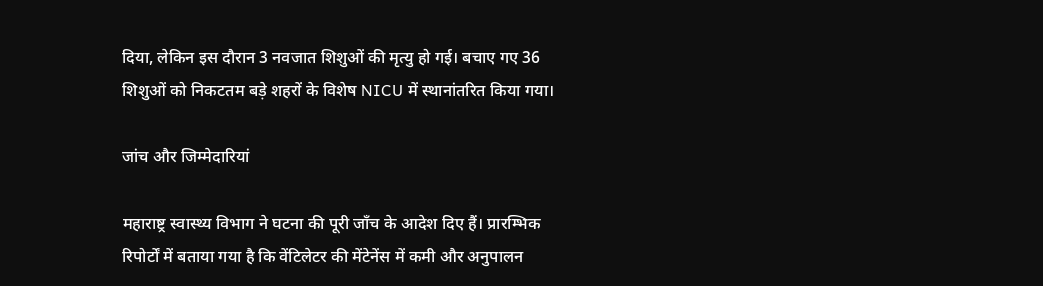दिया, लेकिन इस दौरान 3 नवजात शिशुओं की मृत्यु हो गई। बचाए गए 36 शिशुओं को निकटतम बड़े शहरों के विशेष NICU में स्थानांतरित किया गया।

जांच और जिम्मेदारियां

महाराष्ट्र स्वास्थ्य विभाग ने घटना की पूरी जाँच के आदेश दिए हैं। प्रारम्भिक रिपोर्टों में बताया गया है कि वेंटिलेटर की मेंटेनेंस में कमी और अनुपालन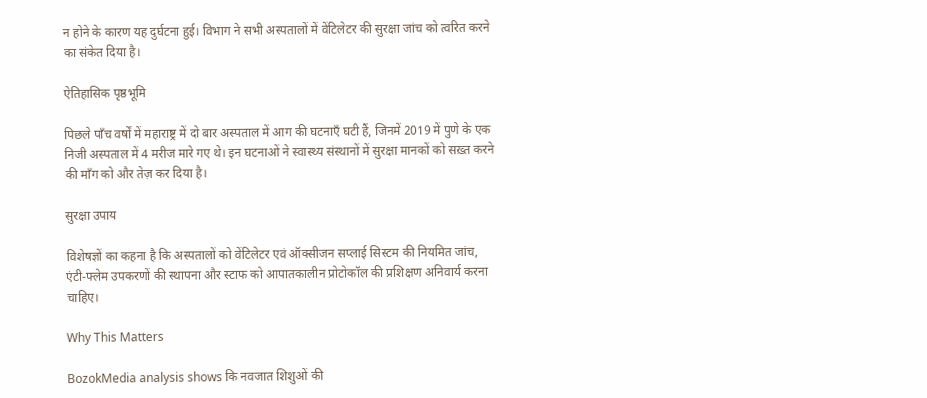न होने के कारण यह दुर्घटना हुई। विभाग ने सभी अस्पतालों में वेंटिलेटर की सुरक्षा जांच को त्वरित करने का संकेत दिया है।

ऐतिहासिक पृष्ठभूमि

पिछले पाँच वर्षों में महाराष्ट्र में दो बार अस्पताल में आग की घटनाएँ घटी हैं, जिनमें 2019 में पुणे के एक निजी अस्पताल में 4 मरीज मारे गए थे। इन घटनाओं ने स्वास्थ्य संस्थानों में सुरक्षा मानकों को सख़्त करने की माँग को और तेज़ कर दिया है।

सुरक्षा उपाय

विशेषज्ञों का कहना है कि अस्पतालों को वेंटिलेटर एवं ऑक्सीजन सप्लाई सिस्टम की नियमित जांच, एंटी‑फ्लेम उपकरणों की स्थापना और स्टाफ को आपातकालीन प्रोटोकॉल की प्रशिक्षण अनिवार्य करना चाहिए।

Why This Matters

BozokMedia analysis shows कि नवजात शिशुओं की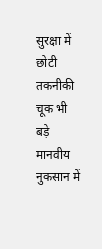सुरक्षा में छोटी तकनीकी चूक भी बड़े मानवीय नुकसान में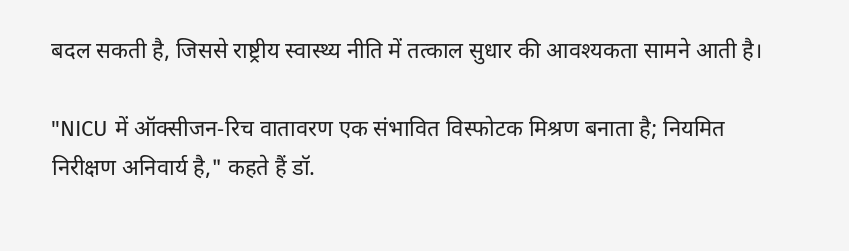बदल सकती है, जिससे राष्ट्रीय स्वास्थ्य नीति में तत्काल सुधार की आवश्यकता सामने आती है।

"NICU में ऑक्सीजन‑रिच वातावरण एक संभावित विस्फोटक मिश्रण बनाता है; नियमित निरीक्षण अनिवार्य है," कहते हैं डॉ.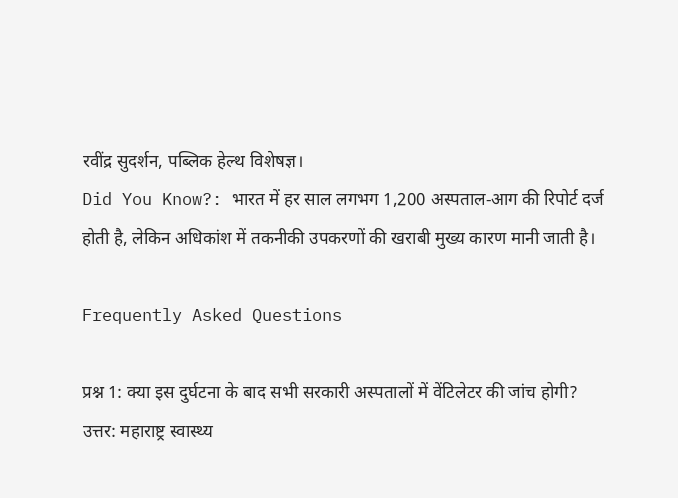रवींद्र सुदर्शन, पब्लिक हेल्थ विशेषज्ञ।
Did You Know?: भारत में हर साल लगभग 1,200 अस्पताल‑आग की रिपोर्ट दर्ज होती है, लेकिन अधिकांश में तकनीकी उपकरणों की खराबी मुख्य कारण मानी जाती है।

Frequently Asked Questions

प्रश्न 1: क्या इस दुर्घटना के बाद सभी सरकारी अस्पतालों में वेंटिलेटर की जांच होगी?
उत्तर: महाराष्ट्र स्वास्थ्य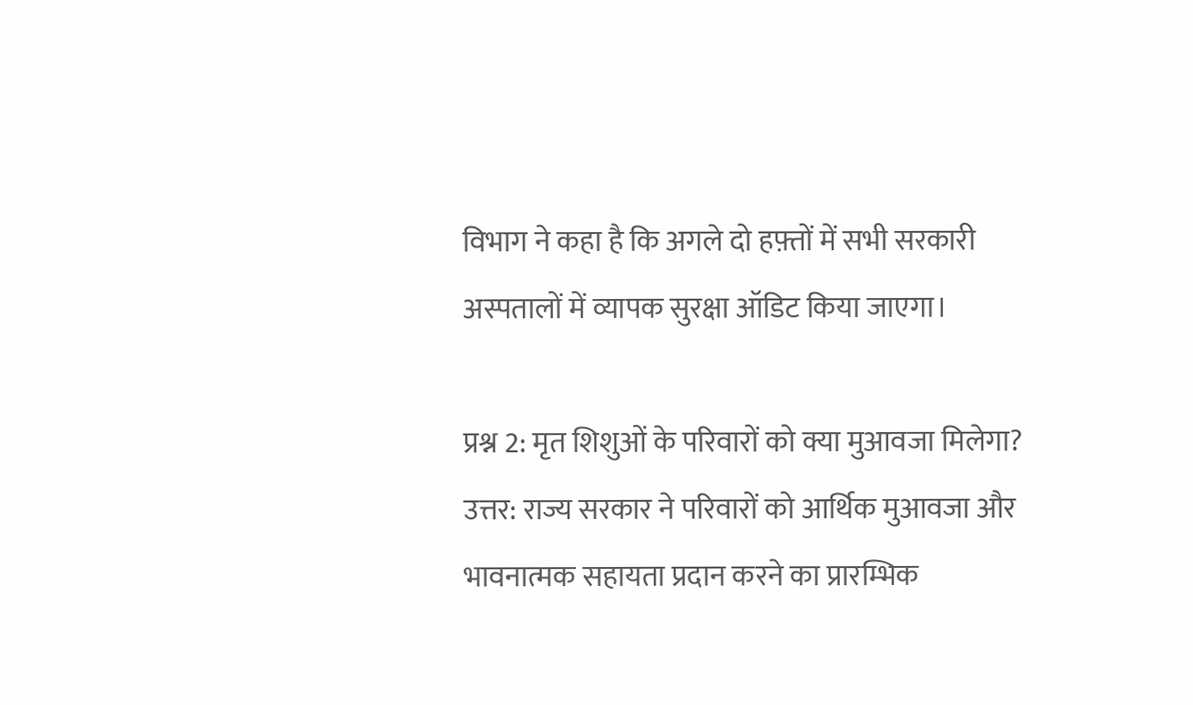विभाग ने कहा है कि अगले दो हफ़्तों में सभी सरकारी अस्पतालों में व्यापक सुरक्षा ऑडिट किया जाएगा।

प्रश्न 2: मृत शिशुओं के परिवारों को क्या मुआवजा मिलेगा?
उत्तर: राज्य सरकार ने परिवारों को आर्थिक मुआवजा और भावनात्मक सहायता प्रदान करने का प्रारम्भिक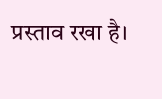प्रस्ताव रखा है।